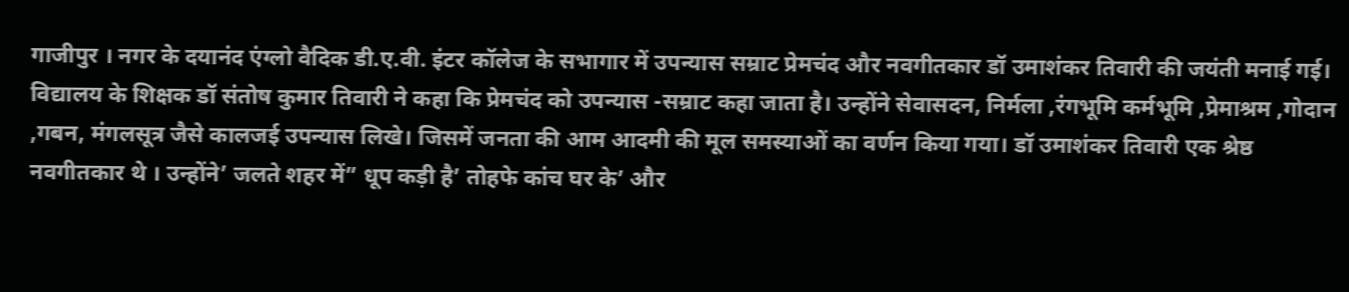गाजीपुर । नगर के दयानंद एंग्लो वैदिक डी.ए.वी. इंटर कॉलेज के सभागार में उपन्यास सम्राट प्रेमचंद और नवगीतकार डॉ उमाशंकर तिवारी की जयंती मनाई गई। विद्यालय के शिक्षक डॉ संतोष कुमार तिवारी ने कहा कि प्रेमचंद को उपन्यास -सम्राट कहा जाता है। उन्होंने सेवासदन, निर्मला ,रंगभूमि कर्मभूमि ,प्रेमाश्रम ,गोदान ,गबन, मंगलसूत्र जैसे कालजई उपन्यास लिखे। जिसमें जनता की आम आदमी की मूल समस्याओं का वर्णन किया गया। डॉ उमाशंकर तिवारी एक श्रेष्ठ नवगीतकार थे । उन्होंने’ जलते शहर में” धूप कड़ी है’ तोहफे कांच घर के’ और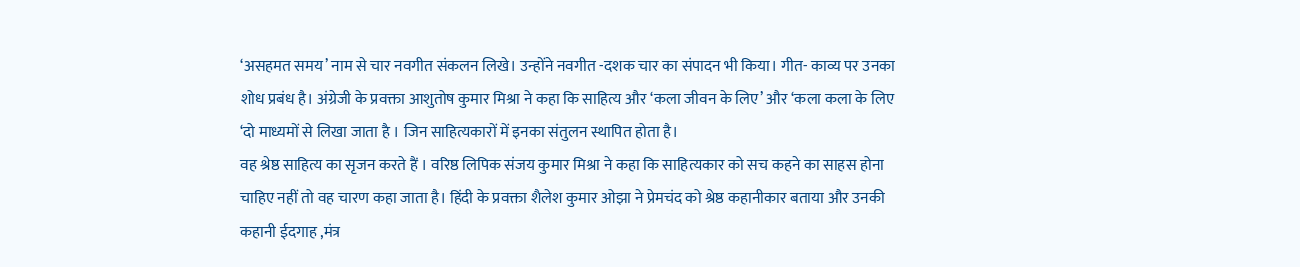‘असहमत समय’ नाम से चार नवगीत संकलन लिखे। उन्होंने नवगीत -दशक चार का संपादन भी किया। गीत- काव्य पर उनका शोध प्रबंध है। अंग्रेजी के प्रवक्ता आशुतोष कुमार मिश्रा ने कहा कि साहित्य और ‘कला जीवन के लिए’ और ‘कला कला के लिए ‘दो माध्यमों से लिखा जाता है । जिन साहित्यकारों में इनका संतुलन स्थापित होता है।
वह श्रेष्ठ साहित्य का सृजन करते हैं । वरिष्ठ लिपिक संजय कुमार मिश्रा ने कहा कि साहित्यकार को सच कहने का साहस होना चाहिए नहीं तो वह चारण कहा जाता है। हिंदी के प्रवक्ता शैलेश कुमार ओझा ने प्रेमचंद को श्रेष्ठ कहानीकार बताया और उनकी कहानी ईदगाह ,मंत्र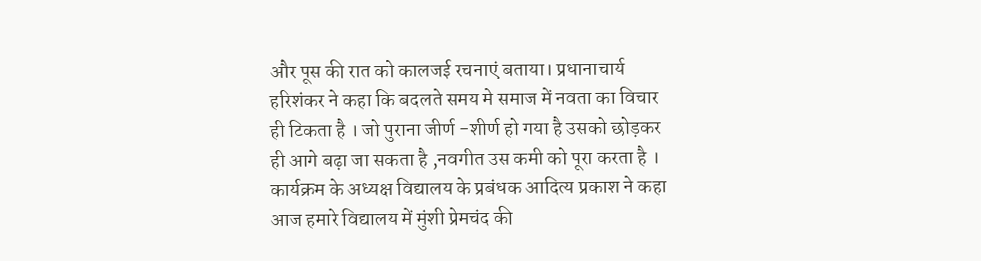और पूस की रात को कालजई रचनाएं बताया। प्रधानाचार्य हरिशंकर ने कहा कि बदलते समय मे समाज में नवता का विचार ही टिकता है । जो पुराना जीर्ण -शीर्ण हो गया है उसको छोड़कर ही आगे बढ़ा जा सकता है ,नवगीत उस कमी को पूरा करता है । कार्यक्रम के अध्यक्ष विद्यालय के प्रबंधक आदित्य प्रकाश ने कहा आज हमारे विद्यालय में मुंशी प्रेमचंद की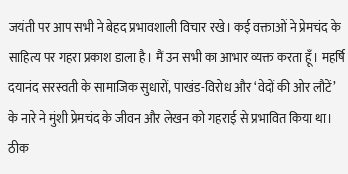जयंती पर आप सभी ने बेहद प्रभावशाली विचार रखे। कई वक्ताओं ने प्रेमचंद के साहित्य पर गहरा प्रकाश डाला है। मैं उन सभी का आभार व्यक्त करता हूँ। महर्षि दयानंद सरस्वती के सामाजिक सुधारों, पाखंड-विरोध और ‘वेदों की ओर लौटें’ के नारे ने मुंशी प्रेमचंद के जीवन और लेखन को गहराई से प्रभावित किया था। ठीक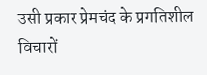उसी प्रकार प्रेमचंद के प्रगतिशील विचारों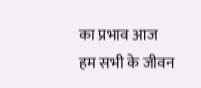का प्रभाव आज हम सभी के जीवन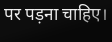पर पड़ना चाहिए।